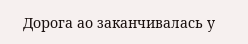Дорога ао заканчивалась у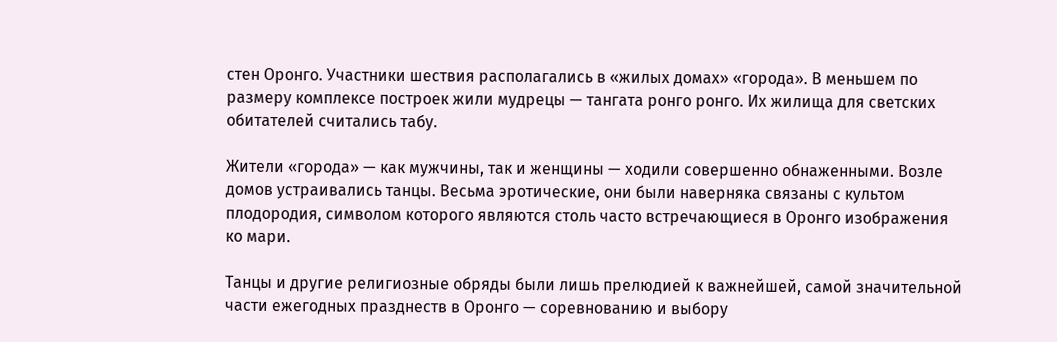стен Оронго. Участники шествия располагались в «жилых домах» «города». В меньшем по размеру комплексе построек жили мудрецы — тангата ронго ронго. Их жилища для светских обитателей считались табу.

Жители «города» — как мужчины, так и женщины — ходили совершенно обнаженными. Возле домов устраивались танцы. Весьма эротические, они были наверняка связаны с культом плодородия, символом которого являются столь часто встречающиеся в Оронго изображения ко мари.

Танцы и другие религиозные обряды были лишь прелюдией к важнейшей, самой значительной части ежегодных празднеств в Оронго — соревнованию и выбору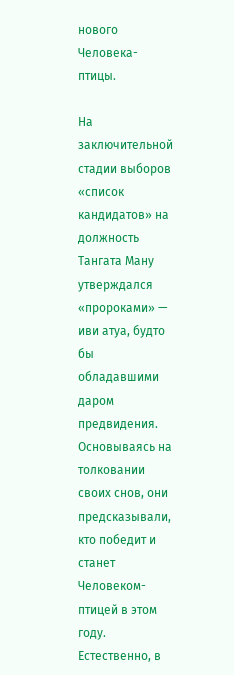нового Человека-птицы.

На заключительной стадии выборов «список кандидатов» на должность Тангата Ману утверждался «пророками» — иви атуа, будто бы обладавшими даром предвидения. Основываясь на толковании своих снов, они предсказывали, кто победит и станет Человеком-птицей в этом году. Естественно, в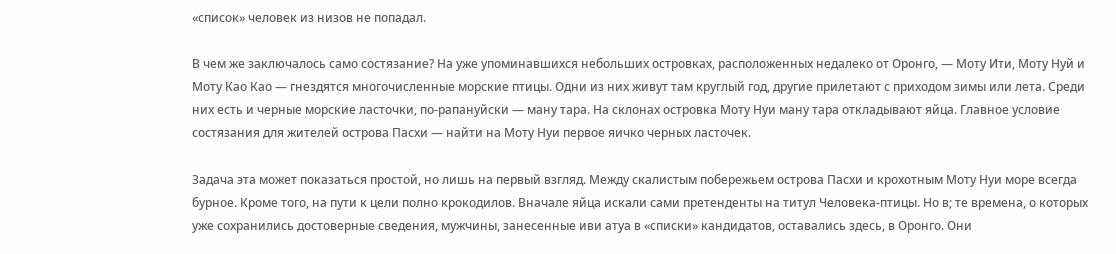«список» человек из низов не попадал.

В чем же заключалось само состязание? На уже упоминавшихся небольших островках, расположенных недалеко от Оронго, — Моту Ити, Моту Нуй и Моту Као Као — гнездятся многочисленные морские птицы. Одни из них живут там круглый год, другие прилетают с приходом зимы или лета. Среди них есть и черные морские ласточки, по-рапануйски — ману тара. На склонах островка Моту Нуи ману тара откладывают яйца. Главное условие состязания для жителей острова Пасхи — найти на Моту Нуи первое яичко черных ласточек.

Задача эта может показаться простой, но лишь на первый взгляд. Между скалистым побережьем острова Пасхи и крохотным Моту Нуи море всегда бурное. Кроме того, на пути к цели полно крокодилов. Вначале яйца искали сами претенденты на титул Человека-птицы. Но в; те времена, о которых уже сохранились достоверные сведения, мужчины, занесенные иви атуа в «списки» кандидатов, оставались здесь, в Оронго. Они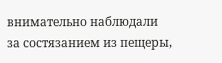внимательно наблюдали за состязанием из пещеры,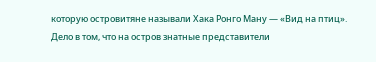которую островитяне называли Хака Ронго Ману — «Вид на птиц». Дело в том, что на остров знатные представители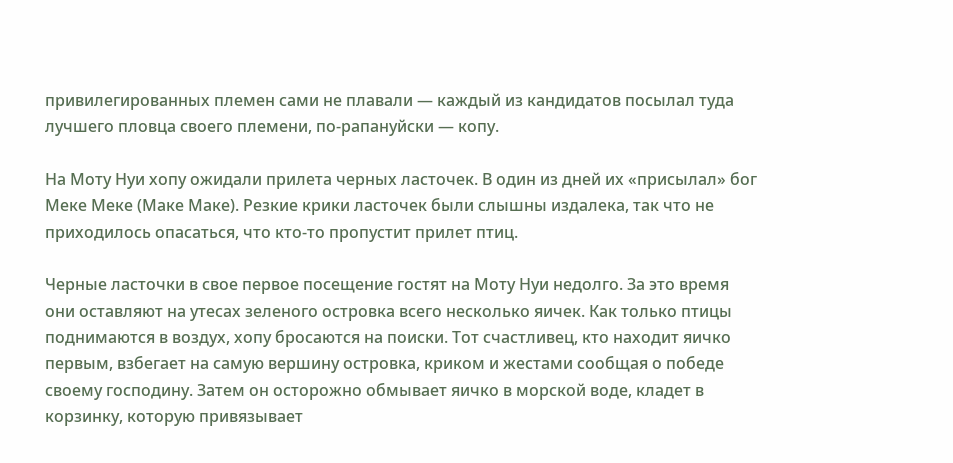привилегированных племен сами не плавали — каждый из кандидатов посылал туда лучшего пловца своего племени, по-рапануйски — копу.

На Моту Нуи хопу ожидали прилета черных ласточек. В один из дней их «присылал» бог Меке Меке (Маке Маке). Резкие крики ласточек были слышны издалека, так что не приходилось опасаться, что кто-то пропустит прилет птиц.

Черные ласточки в свое первое посещение гостят на Моту Нуи недолго. За это время они оставляют на утесах зеленого островка всего несколько яичек. Как только птицы поднимаются в воздух, хопу бросаются на поиски. Тот счастливец, кто находит яичко первым, взбегает на самую вершину островка, криком и жестами сообщая о победе своему господину. Затем он осторожно обмывает яичко в морской воде, кладет в корзинку, которую привязывает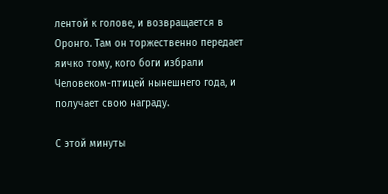лентой к голове, и возвращается в Оронго. Там он торжественно передает яичко тому, кого боги избрали Человеком-птицей нынешнего года, и получает свою награду.

С этой минуты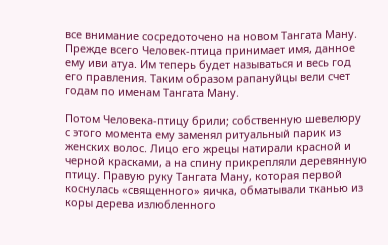все внимание сосредоточено на новом Тангата Ману. Прежде всего Человек-птица принимает имя, данное ему иви атуа. Им теперь будет называться и весь год его правления. Таким образом рапануйцы вели счет годам по именам Тангата Ману.

Потом Человека-птицу брили; собственную шевелюру с этого момента ему заменял ритуальный парик из женских волос. Лицо его жрецы натирали красной и черной красками, а на спину прикрепляли деревянную птицу. Правую руку Тангата Ману, которая первой коснулась «священного» яичка, обматывали тканью из коры дерева излюбленного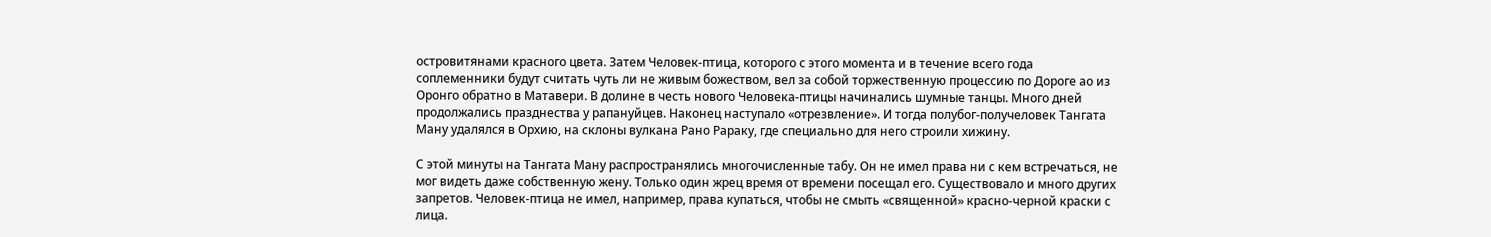островитянами красного цвета. Затем Человек-птица, которого с этого момента и в течение всего года соплеменники будут считать чуть ли не живым божеством, вел за собой торжественную процессию по Дороге ао из Оронго обратно в Матавери. В долине в честь нового Человека-птицы начинались шумные танцы. Много дней продолжались празднества у рапануйцев. Наконец наступало «отрезвление». И тогда полубог-получеловек Тангата Ману удалялся в Орхию, на склоны вулкана Рано Рараку, где специально для него строили хижину.

С этой минуты на Тангата Ману распространялись многочисленные табу. Он не имел права ни с кем встречаться, не мог видеть даже собственную жену. Только один жрец время от времени посещал его. Существовало и много других запретов. Человек-птица не имел, например, права купаться, чтобы не смыть «священной» красно-черной краски с лица.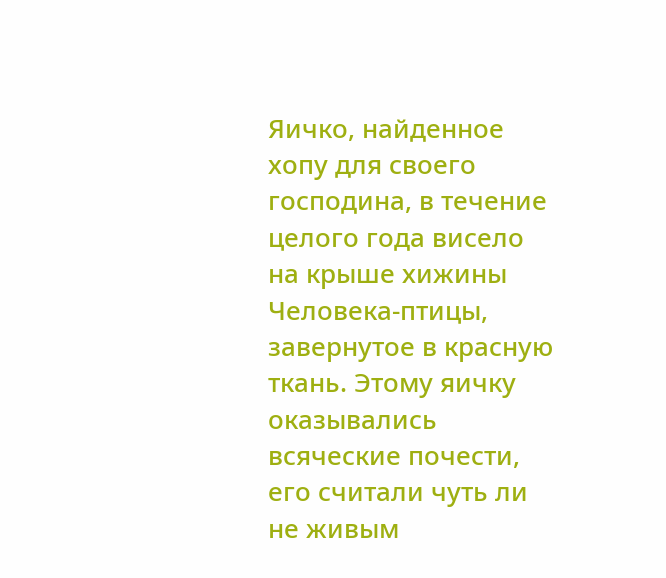Яичко, найденное хопу для своего господина, в течение целого года висело на крыше хижины Человека-птицы, завернутое в красную ткань. Этому яичку оказывались всяческие почести, его считали чуть ли не живым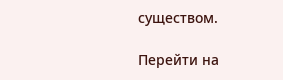существом.

Перейти на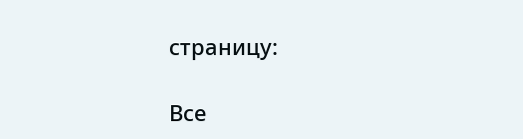страницу:

Все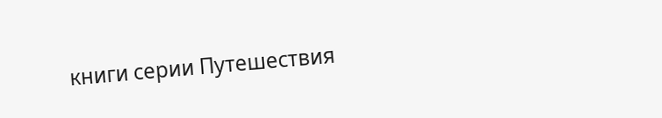книги серии Путешествия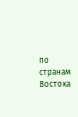по странам Востока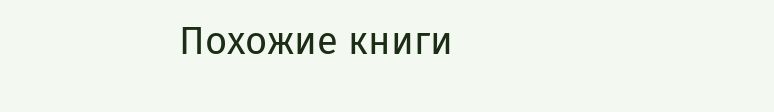Похожие книги